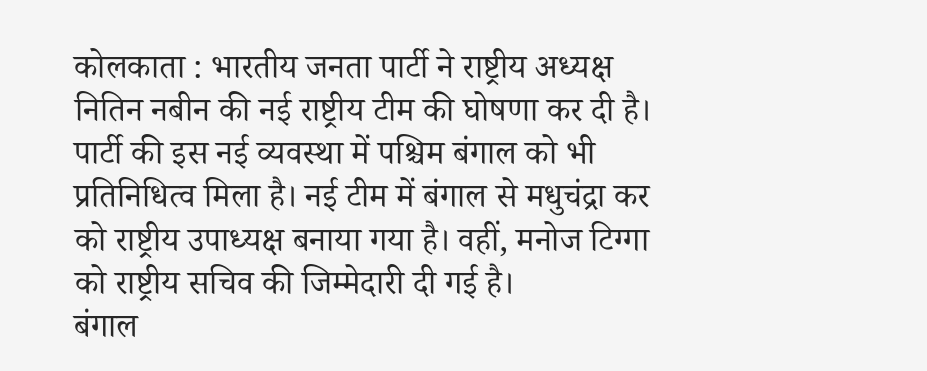कोलकाता : भारतीय जनता पार्टी ने राष्ट्रीय अध्यक्ष नितिन नबीन की नई राष्ट्रीय टीम की घोषणा कर दी है। पार्टी की इस नई व्यवस्था में पश्चिम बंगाल को भी प्रतिनिधित्व मिला है। नई टीम में बंगाल से मधुचंद्रा कर को राष्ट्रीय उपाध्यक्ष बनाया गया है। वहीं, मनोज टिग्गा को राष्ट्रीय सचिव की जिम्मेदारी दी गई है।
बंगाल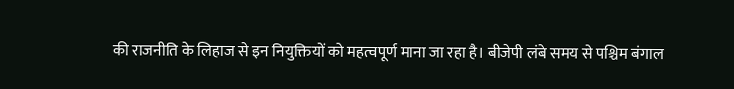की राजनीति के लिहाज से इन नियुक्तियों को महत्वपूर्ण माना जा रहा है। बीजेपी लंबे समय से पश्चिम बंगाल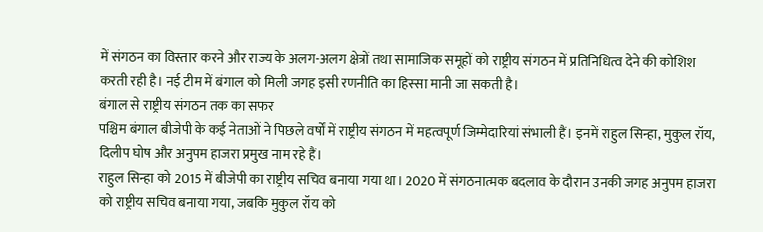में संगठन का विस्तार करने और राज्य के अलग-अलग क्षेत्रों तथा सामाजिक समूहों को राष्ट्रीय संगठन में प्रतिनिधित्व देने की कोशिश करती रही है। नई टीम में बंगाल को मिली जगह इसी रणनीति का हिस्सा मानी जा सकती है।
बंगाल से राष्ट्रीय संगठन तक का सफर
पश्चिम बंगाल बीजेपी के कई नेताओं ने पिछले वर्षों में राष्ट्रीय संगठन में महत्वपूर्ण जिम्मेदारियां संभाली हैं। इनमें राहुल सिन्हा, मुकुल रॉय, दिलीप घोष और अनुपम हाजरा प्रमुख नाम रहे हैं।
राहुल सिन्हा को 2015 में बीजेपी का राष्ट्रीय सचिव बनाया गया था। 2020 में संगठनात्मक बदलाव के दौरान उनकी जगह अनुपम हाजरा को राष्ट्रीय सचिव बनाया गया, जबकि मुकुल रॉय को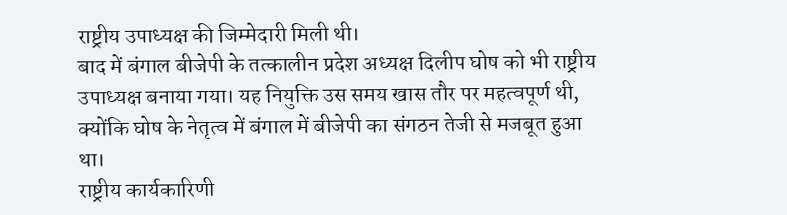राष्ट्रीय उपाध्यक्ष की जिम्मेदारी मिली थी।
बाद में बंगाल बीजेपी के तत्कालीन प्रदेश अध्यक्ष दिलीप घोष को भी राष्ट्रीय उपाध्यक्ष बनाया गया। यह नियुक्ति उस समय खास तौर पर महत्वपूर्ण थी, क्योंकि घोष के नेतृत्व में बंगाल में बीजेपी का संगठन तेजी से मजबूत हुआ था।
राष्ट्रीय कार्यकारिणी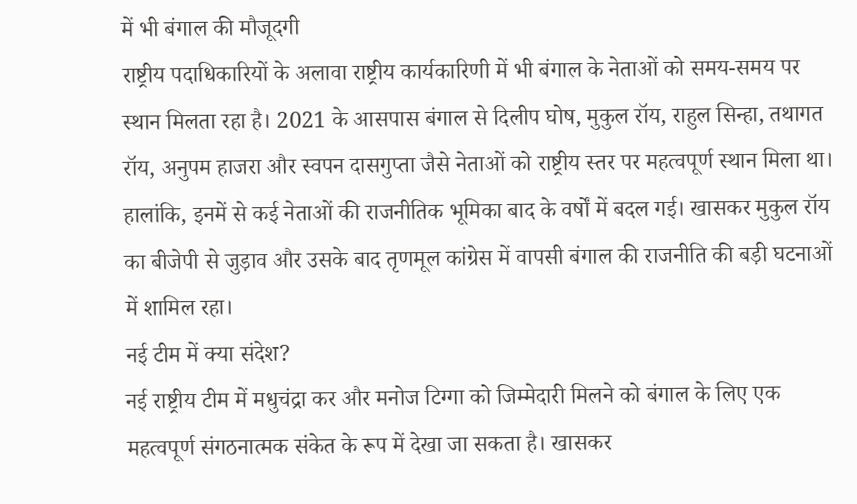में भी बंगाल की मौजूदगी
राष्ट्रीय पदाधिकारियों के अलावा राष्ट्रीय कार्यकारिणी में भी बंगाल के नेताओं को समय-समय पर स्थान मिलता रहा है। 2021 के आसपास बंगाल से दिलीप घोष, मुकुल रॉय, राहुल सिन्हा, तथागत रॉय, अनुपम हाजरा और स्वपन दासगुप्ता जैसे नेताओं को राष्ट्रीय स्तर पर महत्वपूर्ण स्थान मिला था।
हालांकि, इनमें से कई नेताओं की राजनीतिक भूमिका बाद के वर्षों में बदल गई। खासकर मुकुल रॉय का बीजेपी से जुड़ाव और उसके बाद तृणमूल कांग्रेस में वापसी बंगाल की राजनीति की बड़ी घटनाओं में शामिल रहा।
नई टीम में क्या संदेश?
नई राष्ट्रीय टीम में मधुचंद्रा कर और मनोज टिग्गा को जिम्मेदारी मिलने को बंगाल के लिए एक महत्वपूर्ण संगठनात्मक संकेत के रूप में देखा जा सकता है। खासकर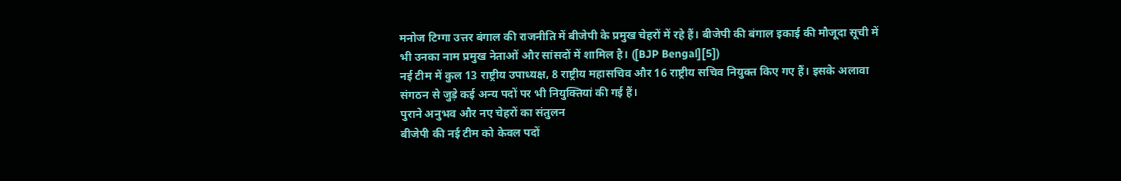मनोज टिग्गा उत्तर बंगाल की राजनीति में बीजेपी के प्रमुख चेहरों में रहे हैं। बीजेपी की बंगाल इकाई की मौजूदा सूची में भी उनका नाम प्रमुख नेताओं और सांसदों में शामिल है। ([BJP Bengal][5])
नई टीम में कुल 13 राष्ट्रीय उपाध्यक्ष, 8 राष्ट्रीय महासचिव और 16 राष्ट्रीय सचिव नियुक्त किए गए हैं। इसके अलावा संगठन से जुड़े कई अन्य पदों पर भी नियुक्तियां की गई हैं।
पुराने अनुभव और नए चेहरों का संतुलन
बीजेपी की नई टीम को केवल पदों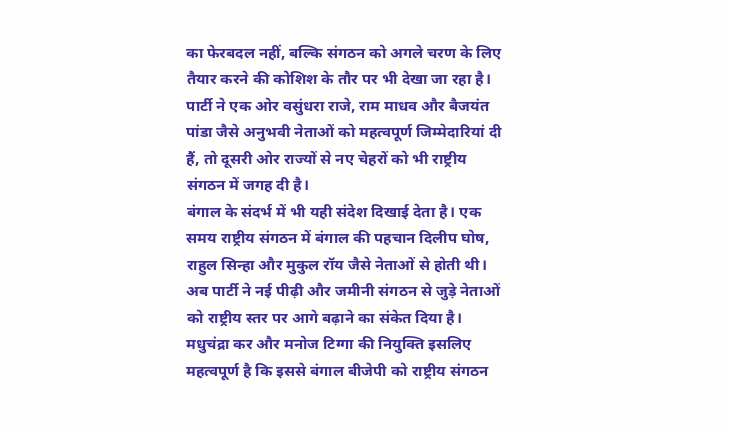का फेरबदल नहीं, बल्कि संगठन को अगले चरण के लिए तैयार करने की कोशिश के तौर पर भी देखा जा रहा है। पार्टी ने एक ओर वसुंधरा राजे, राम माधव और बैजयंत पांडा जैसे अनुभवी नेताओं को महत्वपूर्ण जिम्मेदारियां दी हैं, तो दूसरी ओर राज्यों से नए चेहरों को भी राष्ट्रीय संगठन में जगह दी है।
बंगाल के संदर्भ में भी यही संदेश दिखाई देता है। एक समय राष्ट्रीय संगठन में बंगाल की पहचान दिलीप घोष, राहुल सिन्हा और मुकुल रॉय जैसे नेताओं से होती थी। अब पार्टी ने नई पीढ़ी और जमीनी संगठन से जुड़े नेताओं को राष्ट्रीय स्तर पर आगे बढ़ाने का संकेत दिया है।
मधुचंद्रा कर और मनोज टिग्गा की नियुक्ति इसलिए महत्वपूर्ण है कि इससे बंगाल बीजेपी को राष्ट्रीय संगठन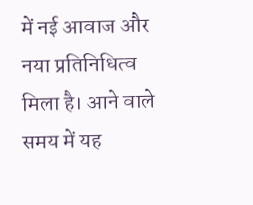में नई आवाज और नया प्रतिनिधित्व मिला है। आने वाले समय में यह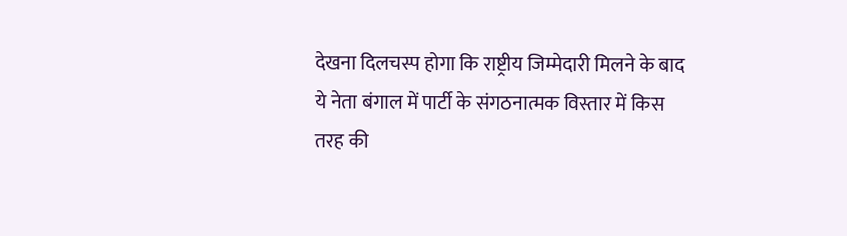देखना दिलचस्प होगा कि राष्ट्रीय जिम्मेदारी मिलने के बाद ये नेता बंगाल में पार्टी के संगठनात्मक विस्तार में किस तरह की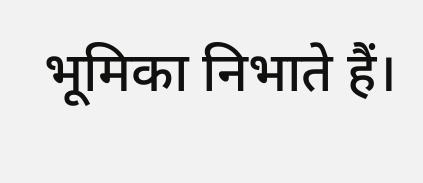भूमिका निभाते हैं।